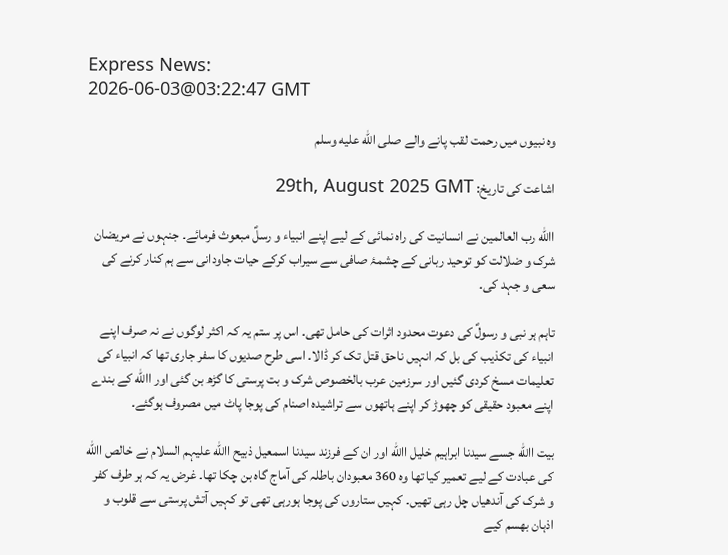Express News:
2026-06-03@03:22:47 GMT

وہ نبیوں میں رحمت لقب پانے والے صلى الله عليه وسلم

اشاعت کی تاریخ: 29th, August 2025 GMT

االله رب العالمین نے انسانیت کی راہ نمائی کے لیے اپنے انبیاء و رسلؑ مبعوث فرمائے۔ جنہوں نے مریضان شرک و ضلالت کو توحید ربانی کے چشمۂ صافی سے سیراب کرکے حیات جاودانی سے ہم کنار کرنے کی سعی و جہد کی۔

تاہم ہر نبی و رسولؑ کی دعوت محدود اثرات کی حامل تھی۔ اس پر ستم یہ کہ اکثر لوگوں نے نہ صرف اپنے انبیاء کی تکذیب کی بل کہ انہیں ناحق قتل تک کر ڈالا۔ اسی طرح صدیوں کا سفر جاری تھا کہ انبیاء کی تعلیمات مسخ کردی گئیں اور سرزمین عرب بالخصوص شرک و بت پرستی کا گڑھ بن گئی اور االله کے بندے اپنے معبود حقیقی کو چھوڑ کر اپنے ہاتھوں سے تراشیدہ اصنام کی پوجا پاٹ میں مصروف ہوگئے۔

بیت االله جسے سیدنا ابراہیم خلیل االله اور ان کے فرزند سیدنا اسمعیل ذبیح االله علیہم السلام نے خالص االله کی عبادت کے لیے تعمیر کیا تھا وہ 360 معبودان باطلہ کی آماج گاہ بن چکا تھا۔ غرض یہ کہ ہر طرف کفر و شرک کی آندھیاں چل رہی تھیں۔ کہیں ستاروں کی پوجا ہورہی تھی تو کہیں آتش پرستی سے قلوب و اذہان بھسم کیے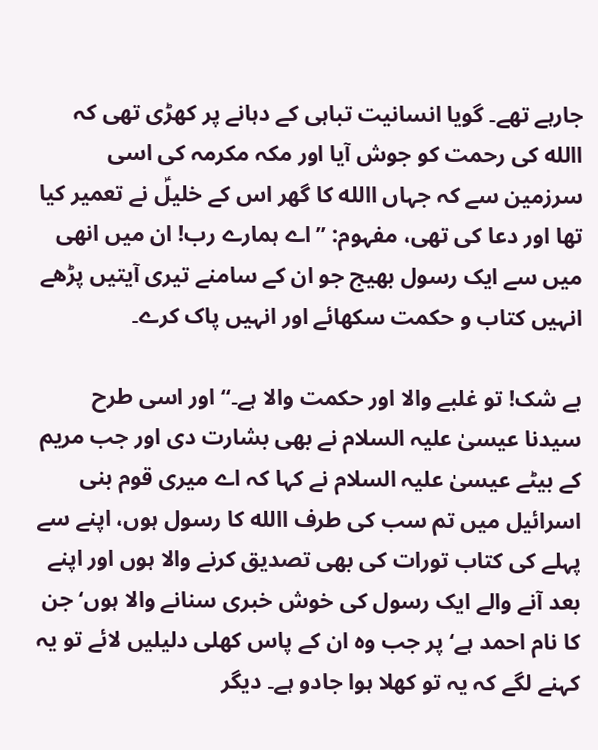جارہے تھے۔ گویا انسانیت تباہی کے دہانے پر کھڑی تھی کہ االله کی رحمت کو جوش آیا اور مکہ مکرمہ کی اسی سرزمین سے کہ جہاں االله کا گھر اس کے خلیلؑ نے تعمیر کیا تھا اور دعا کی تھی، مفہوم: ’’اے ہمارے رب! ان میں انھی میں سے ایک رسول بھیج جو ان کے سامنے تیری آیتیں پڑھے انہیں کتاب و حکمت سکھائے اور انہیں پاک کرے۔

بے شک! تو غلبے والا اور حکمت والا ہے۔‘‘ اور اسی طرح سیدنا عیسیٰ علیہ السلام نے بھی بشارت دی اور جب مریم کے بیٹے عیسیٰ علیہ السلام نے کہا کہ اے میری قوم بنی اسرائیل میں تم سب کی طرف االله کا رسول ہوں، اپنے سے پہلے کی کتاب تورات کی بھی تصدیق کرنے والا ہوں اور اپنے بعد آنے والے ایک رسول کی خوش خبری سنانے والا ہوں‘ جن کا نام احمد ہے‘ پر جب وہ ان کے پاس کھلی دلیلیں لائے تو یہ کہنے لگے کہ یہ تو کھلا ہوا جادو ہے۔ دیگر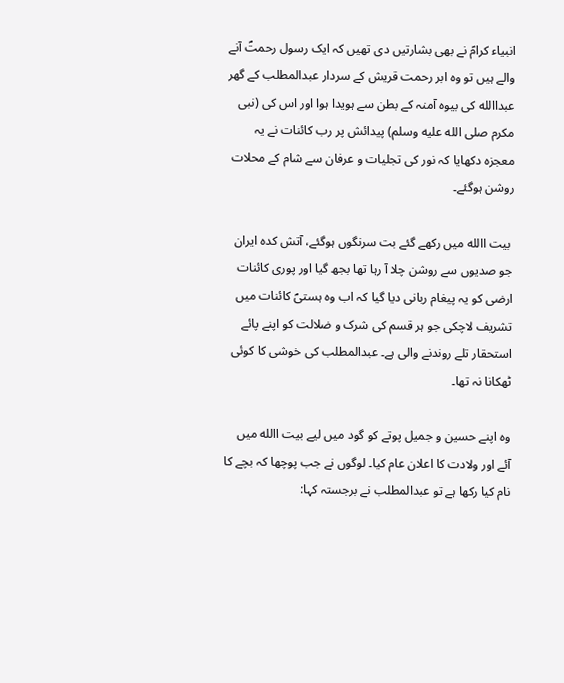انبیاء کرامؑ نے بھی بشارتیں دی تھیں کہ ایک رسول رحمتؐ آنے والے ہیں تو وہ ابر رحمت قریش کے سردار عبدالمطلب کے گھر عبداالله کی بیوہ آمنہ کے بطن سے ہویدا ہوا اور اس کی (نبی مکرم صلى الله عليه وسلم) پیدائش پر رب کائنات نے یہ معجزہ دکھایا کہ نور کی تجلیات و عرفان سے شام کے محلات روشن ہوگئے۔

 بیت االله میں رکھے گئے بت سرنگوں ہوگئے، آتش کدہ ایران جو صدیوں سے روشن چلا آ رہا تھا بجھ گیا اور پوری کائنات ارضی کو یہ پیغام ربانی دیا گیا کہ اب وہ ہستیؐ کائنات میں تشریف لاچکی جو ہر قسم کی شرک و ضلالت کو اپنے پائے استحقار تلے روندنے والی ہے۔ عبدالمطلب کی خوشی کا کوئی ٹھکانا نہ تھا۔

وہ اپنے حسین و جمیل پوتے کو گود میں لیے بیت االله میں آئے اور ولادت کا اعلان عام کیا۔ لوگوں نے جب پوچھا کہ بچے کا نام کیا رکھا ہے تو عبدالمطلب نے برجستہ کہا: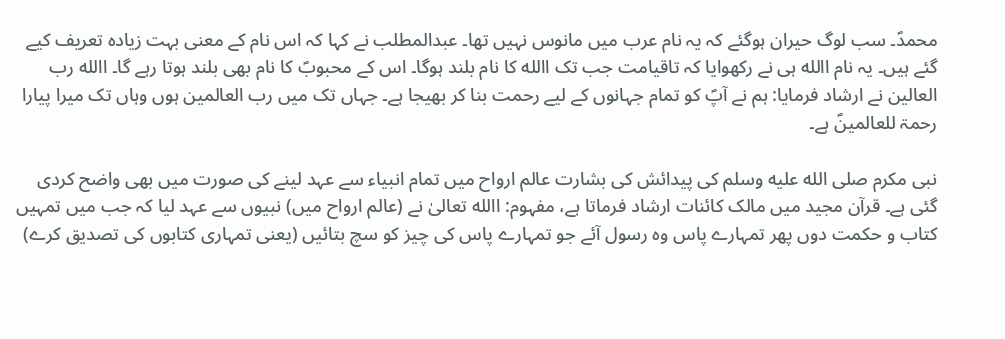محمدؐ۔ سب لوگ حیران ہوگئے کہ یہ نام عرب میں مانوس نہیں تھا۔ عبدالمطلب نے کہا کہ اس نام کے معنی بہت زیادہ تعریف کیے گئے ہیں۔ یہ نام االله ہی نے رکھوایا کہ تاقیامت جب تک االله کا نام بلند ہوگا۔ اس کے محبوبؐ کا نام بھی بلند ہوتا رہے گا۔ االله رب العالین نے ارشاد فرمایا: ہم نے آپؐ کو تمام جہانوں کے لیے رحمت بنا کر بھیجا ہے۔ جہاں تک میں رب العالمین ہوں وہاں تک میرا پیارا رحمۃ للعالمینؐ ہے۔

نبی مکرم صلى الله عليه وسلم کی پیدائش کی بشارت عالم ارواح میں تمام انبیاء سے عہد لینے کی صورت میں بھی واضح کردی گئی ہے۔ قرآن مجید میں مالک کائنات ارشاد فرماتا ہے، مفہوم: االله تعالیٰ نے (عالم ارواح میں) نبیوں سے عہد لیا کہ جب میں تمہیں کتاب و حکمت دوں پھر تمہارے پاس وہ رسول آئے جو تمہارے پاس کی چیز کو سچ بتائیں (یعنی تمہاری کتابوں کی تصدیق کرے)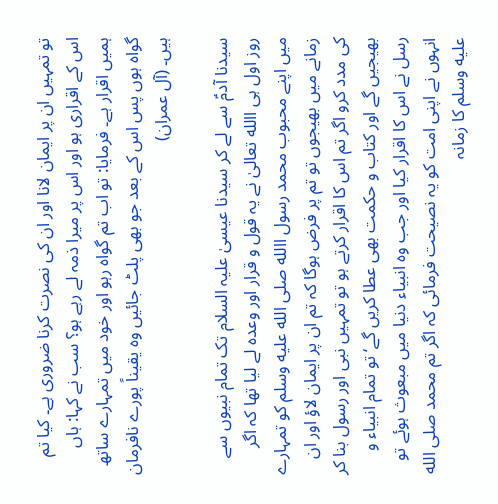تو تمہیں ان پر ایمان لانا اور ان کی نصرت کرنا ضروری ہے۔ کیا تم اس کے اقراری ہو اور اس پر میرا ذمہ لے رہے ہو؟ سب نے کہا: ہاں ہمیں اقرار ہے۔ فرمایا: تو اب تم گواہ رہو اور خود میں تمہارے ساتھ گواہ ہوں پس اس کے بعد جو بھی پلٹ جائیں وہ یقیناً پورے نافرمان ہیں۔ (آل عمران)

سیدنا آدمؑ سے لے کر سیدنا عیسیٰ علیہ السلام تک تمام نبیوں سے روز اول ہی االله تعالیٰ نے یہ قول و قرار اور وعدہ لے لیا تھا کہ اگر میں اپنے محبوب محمد رسول االله صلى الله عليه وسلم کو تمہارے زمانے میں بھیجوں تو تم پر فرض ہوگا کہ تم ان پر ایمان لاؤ اور ان کی مدد کرو اگر تم اس کا اقرار کرتے ہو تو تمہیں نبی اور رسول بنا کر بھیجیں گے اور کتاب و حکمت بھی عطا کریں گے‘ تو تمام انبیاء و رسل نے اس کا اقرار کیا اور جب وہ انبیاء دنیا میں مبعوث ہوئے تو انہوں نے اپنی امت کو یہ نصیحت فرمائی کہ اگر تم محمد صلى الله عليه وسلم کا زمانہ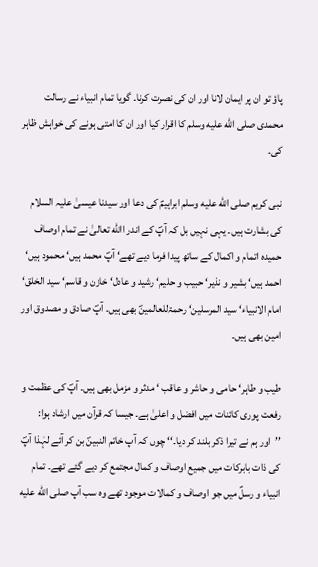پاؤ تو ان پر ایمان لانا اور ان کی نصرت کرنا۔ گویا تمام انبیاء نے رسالت محمدی صلى الله عليه وسلم کا اقرار کیا اور ان کا امتی ہونے کی خواہش ظاہر کی۔

نبی کریم صلى الله عليه وسلم ابراہیمؑ کی دعا اور سیدنا عیسیٰ علیہ السلام کی بشارت ہیں۔ یہی نہیں بل کہ آپؐ کے اندر االله تعالیٰ نے تمام اوصاف حمیدہ اتمام و اکمال کے ساتھ پیدا فرما دیے تھے‘ آپؐ محمد ہیں‘ محمود ہیں‘ احمد ہیں‘ بشیر و نذیر‘ حبیب و حلیم‘ رشید و عادل‘ خازن و قاسم‘ سید الخلق‘ امام الانبیاء‘ سید المرسلین‘ رحمۃللعالمینؐ بھی ہیں۔ آپؐ صادق و مصدوق اور امین بھی ہیں۔

طیب و طاہر‘ حامی و حاشر و عاقب ‘ مدثر و مزمل بھی ہیں۔ آپؐ کی عظمت و رفعت پوری کائنات میں افضل و اعلیٰ ہے۔ جیسا کہ قرآن میں ارشاد ہوا: ’’اور ہم نے تیرا ذکر بلند کر دیا۔‘‘ چوں کہ آپ خاتم النبینؐ بن کر آئے لہٰذا آپؐ کی ذات بابرکات میں جمیع اوصاف و کمال مجتمع کر دیے گئے تھے۔ تمام انبیاء و رسلؑ میں جو اوصاف و کمالات موجود تھے وہ سب آپ صلى الله عليه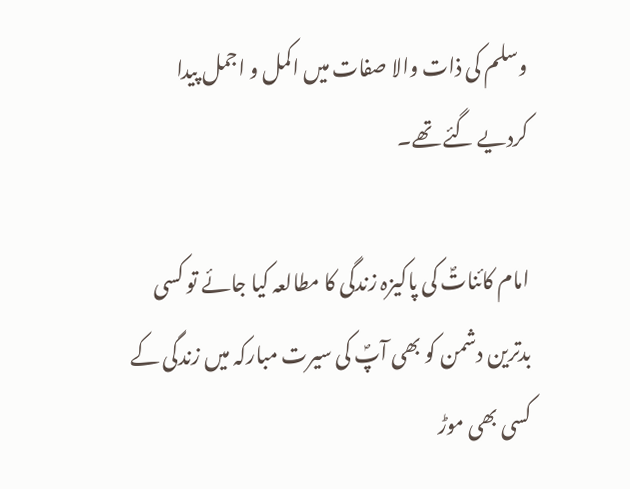وسلم کی ذات والا صفات میں اکمل و اجمل پیدا کردیے گئے تھے۔

امام کائناتؐ کی پاکیزہ زندگی کا مطالعہ کیا جائے تو کسی بدترین دشمن کو بھی آپؐ کی سیرت مبارکہ میں زندگی کے کسی بھی موڑ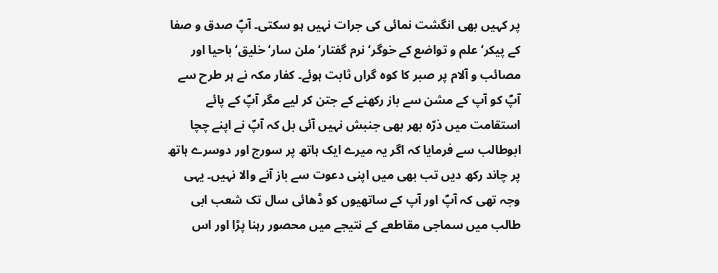پر کہیں بھی انگشت نمائی کی جرات نہیں ہو سکتی۔ آپؐ صدق و صفا کے پیکر‘ علم و تواضع کے خوگر‘ نرم گفتار‘ ملن سار‘ خلیق‘ باحیا اور مصائب و آلام پر صبر کا کوہ گراں ثابت ہوئے۔ کفار مکہ نے ہر طرح سے آپؐ کو آپ کے مشن سے باز رکھنے کے جتن کر لیے مگر آپؐ کے پائے استقامت میں ذرّہ بھر بھی جنبش نہیں آئی بل کہ آپؐ نے اپنے چچا ابوطالب سے فرمایا کہ اگر یہ میرے ایک ہاتھ پر سورج اور دوسرے ہاتھ پر چاند رکھ دیں تب بھی میں اپنی دعوت سے باز آنے والا نہیں۔ یہی وجہ تھی کہ آپؐ اور آپ کے ساتھیوں کو ڈھائی سال تک شعب ابی طالب میں سماجی مقاطعے کے نتیجے میں محصور رہنا پڑا اور اس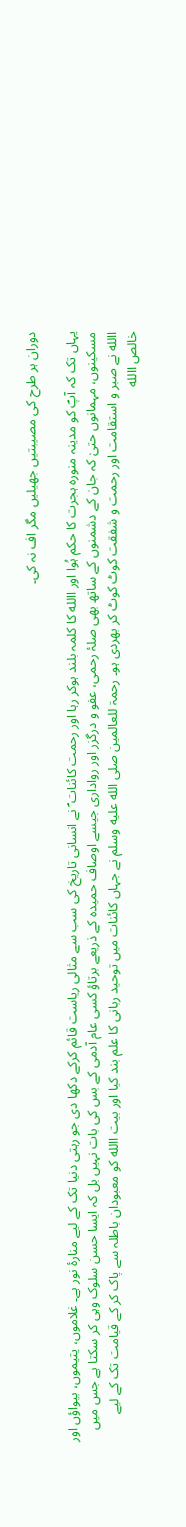دوران ہر طرح کی مصیبتیں جھیلیں مگر اف نہ کی۔

یہاں تک کہ آپؐ کو مدینہ منورہ ہجرت کا حکم ہُوا اور االله کا کلمہ بلند ہوکر رہا اور رحمت کائنات ؐ نے انسانی تاریخ کی سب سے مثالی ریاست قائم کرکے دکھا دی جو رہتی دنیا تک کے لیے منارۂ نور ہے۔ غلاموں، یتیموں، بیواؤں اور مسکینوں، مہمانوں حتیٰ کہ جان کے دشمنوں کے ساتھ بھی صلۂ رحمی، عفو و درگزر اور رواداری جیسے اوصاف حمیدہ کے ذریعے برتاؤ کسی عام آدمی کے بس کی بات نہیں بل کہ ایسا حسن سلوک وہی کر سکتا ہے جس میں االله نے صبر و استقامت اور رحمت و شفقت کوٹ کوٹ کر بھردی ہو۔ رحمۃ للعالمین صلى الله عليه وسلم نے جہاں کائنات میں توحید ربانی کا علم بند کیا اور بیت االله کو معبودان باطلہ سے پاک کر کے قیامت تک کے لیے خالص االله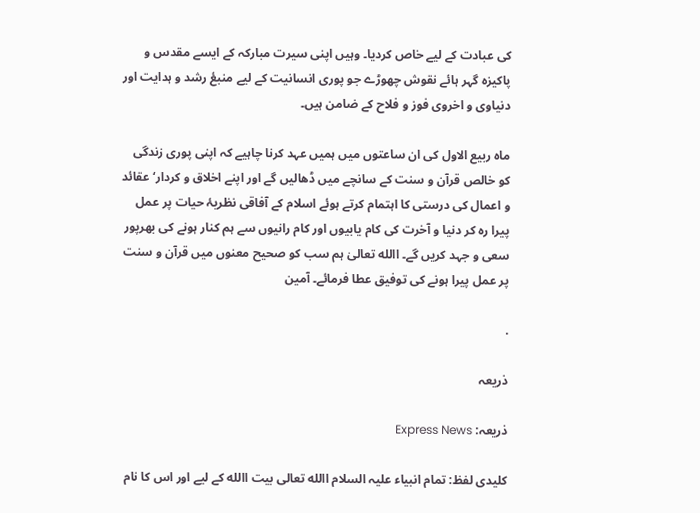کی عبادت کے لیے خاص کردیا۔ وہیں اپنی سیرت مبارکہ کے ایسے مقدس و پاکیزہ گہر ہائے نقوش چھوڑے جو پوری انسانیت کے لیے منبعٔ رشد و ہدایت اور دنیاوی و اخروی فوز و فلاح کے ضامن ہیں۔

ماہ ربیع الاول کی ان ساعتوں میں ہمیں عہد کرنا چاہیے کہ اپنی پوری زندگی کو خالص قرآن و سنت کے سانچے میں ڈھالیں گے اور اپنے اخلاق و کردار‘ عقائد و اعمال کی درستی کا اہتمام کرتے ہوئے اسلام کے آفاقی نظریۂ حیات پر عمل پیرا رہ کر دنیا و آخرت کی کام یابیوں اور کام رانیوں سے ہم کنار ہونے کی بھرپور سعی و جہد کریں گے۔ االله تعالیٰ ہم سب کو صحیح معنوں میں قرآن و سنت پر عمل پیرا ہونے کی توفیق عطا فرمائے۔ آمین

.

ذریعہ

ذریعہ: Express News

کلیدی لفظ: تمام انبیاء علیہ السلام االله تعالی بیت االله کے لیے اور اس کا نام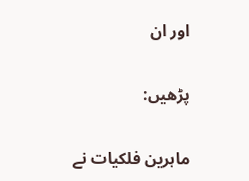اور ان

پڑھیں:

ماہرین فلکیات نے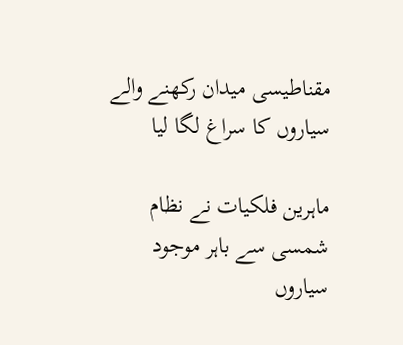مقناطیسی میدان رکھنے والے سیاروں کا سراغ لگا لیا

ماہرین فلکیات نے نظام شمسی سے باہر موجود سیاروں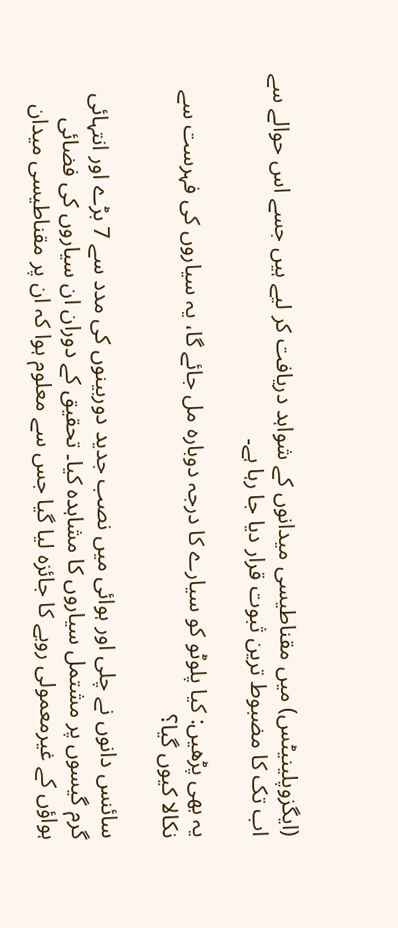(ایگزوپلینیٹس) میں مقناطیسی میدانوں کے شواہد دریافت کر لیے ہیں جسے اس حوالے سے اب تک کا مضبوط ترین ثبوت قرار دیا جا رہا ہے۔

یہ بھی پڑھیں: کیا پلوٹو کو سیارے کا درجہ دوبارہ مل جائے گا، یہ سیاروں کی فہرست سے نکالا کیوں گیا؟

سائنس دانوں نے چلی اور ہوائی میں نصب جدید دوربینوں کی مدد سے 7 بڑے اور انتہائی گرم گیسوں پر مشتمل سیاروں کا مشاہدہ کیا۔ تحقیق کے دوران ان سیاروں کی فضائی ہواؤں کے غیرمعمولی رویے کا جائزہ لیا گیا جس سے معلوم ہوا کہ ان پر مقناطیسی میدان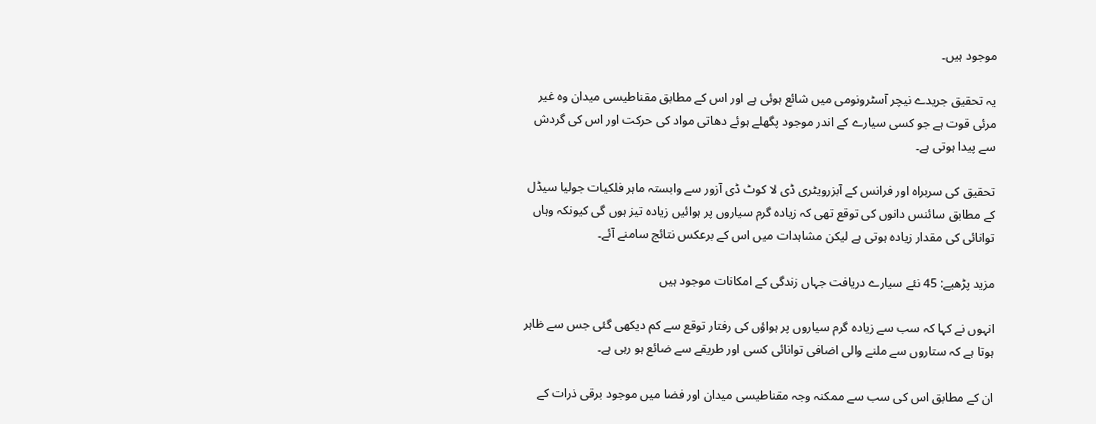موجود ہیں۔

یہ تحقیق جریدے نیچر آسٹرونومی میں شائع ہوئی ہے اور اس کے مطابق مقناطیسی میدان وہ غیر مرئی قوت ہے جو کسی سیارے کے اندر موجود پگھلے ہوئے دھاتی مواد کی حرکت اور اس کی گردش سے پیدا ہوتی ہے۔

تحقیق کی سربراہ اور فرانس کے آبزرویٹری ڈی لا کوٹ ڈی آزور سے وابستہ ماہر فلکیات جولیا سیڈل کے مطابق سائنس دانوں کی توقع تھی کہ زیادہ گرم سیاروں پر ہوائیں زیادہ تیز ہوں گی کیونکہ وہاں توانائی کی مقدار زیادہ ہوتی ہے لیکن مشاہدات میں اس کے برعکس نتائج سامنے آئے۔

مزید پڑھیے: 45 نئے سیارے دریافت جہاں زندگی کے امکانات موجود ہیں

انہوں نے کہا کہ سب سے زیادہ گرم سیاروں پر ہواؤں کی رفتار توقع سے کم دیکھی گئی جس سے ظاہر ہوتا ہے کہ ستاروں سے ملنے والی اضافی توانائی کسی اور طریقے سے ضائع ہو رہی ہے۔

ان کے مطابق اس کی سب سے ممکنہ وجہ مقناطیسی میدان اور فضا میں موجود برقی ذرات کے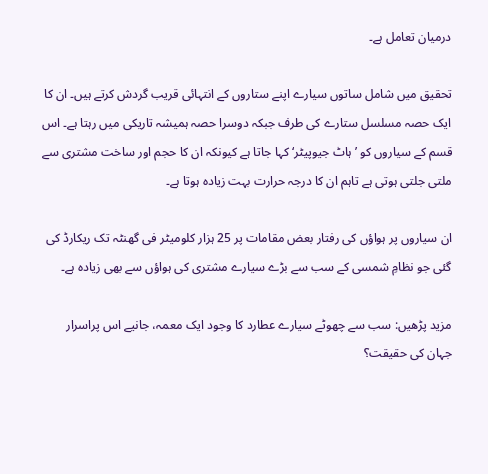درمیان تعامل ہے۔

تحقیق میں شامل ساتوں سیارے اپنے ستاروں کے انتہائی قریب گردش کرتے ہیں۔ ان کا ایک حصہ مسلسل ستارے کی طرف جبکہ دوسرا حصہ ہمیشہ تاریکی میں رہتا ہے۔ اس قسم کے سیاروں کو ’ہاٹ جیوپیٹر‘ کہا جاتا ہے کیونکہ ان کا حجم اور ساخت مشتری سے ملتی جلتی ہوتی ہے تاہم ان کا درجہ حرارت بہت زیادہ ہوتا ہے۔

ان سیاروں پر ہواؤں کی رفتار بعض مقامات پر 25 ہزار کلومیٹر فی گھنٹہ تک ریکارڈ کی گئی جو نظامِ شمسی کے سب سے بڑے سیارے مشتری کی ہواؤں سے بھی زیادہ ہے۔

مزید پڑھیں: سب سے چھوٹے سیارے عطارد کا وجود ایک معمہ، جانیے اس پراسرار جہان کی حقیقت؟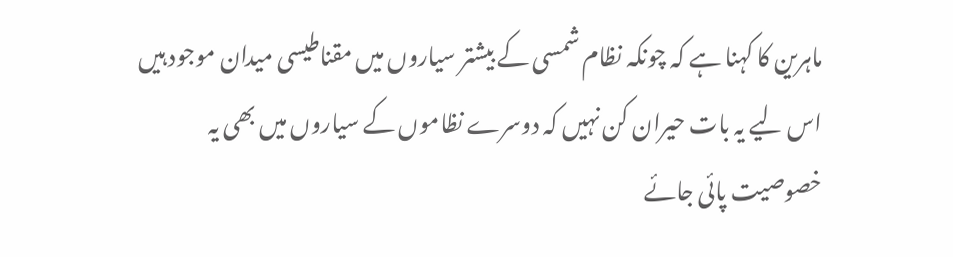ماہرین کا کہنا ہے کہ چونکہ نظام شمسی کے بیشتر سیاروں میں مقناطیسی میدان موجود ہیں اس لیے یہ بات حیران کن نہیں کہ دوسرے نظاموں کے سیاروں میں بھی یہ خصوصیت پائی جائے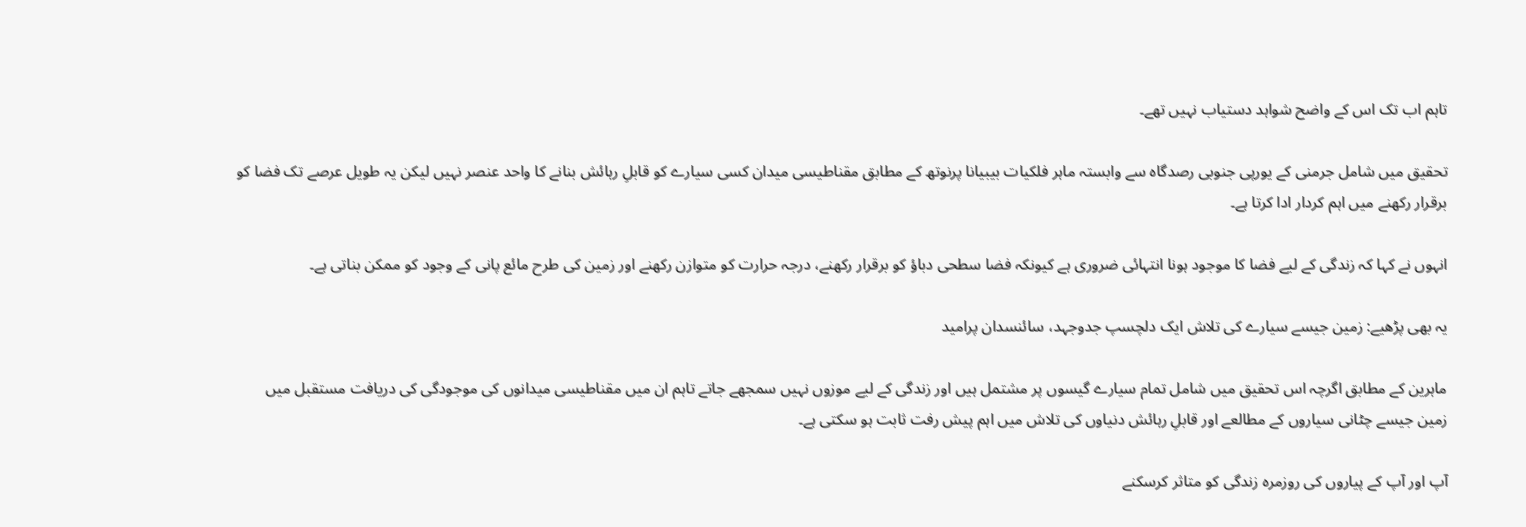تاہم اب تک اس کے واضح شواہد دستیاب نہیں تھے۔

تحقیق میں شامل جرمنی کے یورپی جنوبی رصدگاہ سے وابستہ ماہر فلکیات بیبیانا پرنوتھ کے مطابق مقناطیسی میدان کسی سیارے کو قابلِ رہائش بنانے کا واحد عنصر نہیں لیکن یہ طویل عرصے تک فضا کو برقرار رکھنے میں اہم کردار ادا کرتا ہے۔

انہوں نے کہا کہ زندگی کے لیے فضا کا موجود ہونا انتہائی ضروری ہے کیونکہ فضا سطحی دباؤ کو برقرار رکھنے، درجہ حرارت کو متوازن رکھنے اور زمین کی طرح مائع پانی کے وجود کو ممکن بناتی ہے۔

یہ بھی پڑھیے: زمین جیسے سیارے کی تلاش ایک دلچسپ جدوجہد، سائنسدان پرامید

ماہرین کے مطابق اگرچہ اس تحقیق میں شامل تمام سیارے گیسوں پر مشتمل ہیں اور زندگی کے لیے موزوں نہیں سمجھے جاتے تاہم ان میں مقناطیسی میدانوں کی موجودگی کی دریافت مستقبل میں زمین جیسے چٹانی سیاروں کے مطالعے اور قابلِ رہائش دنیاوں کی تلاش میں اہم پیش رفت ثابت ہو سکتی ہے۔

آپ اور آپ کے پیاروں کی روزمرہ زندگی کو متاثر کرسکنے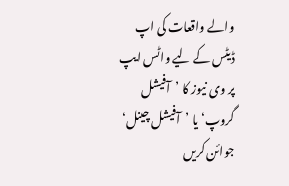والے واقعات کی اپ ڈیٹس کے لیے واٹس ایپ پر وی نیوز کا ’آفیشل گروپ‘ یا ’آفیشل چینل‘ جوائن کریں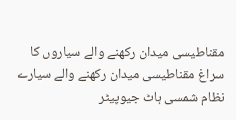مقناطیسی میدان رکھنے والے سیاروں کا سراغ مقناطیسی میدان رکھنے والے سیارے نظام شمسی ہاٹ جیوپیٹر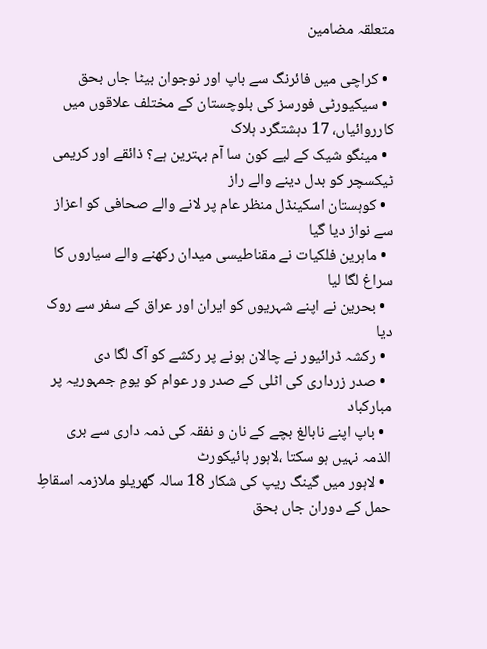متعلقہ مضامین

  • کراچی میں فائرنگ سے باپ اور نوجوان بیٹا جاں بحق
  • سیکیورٹی فورسز کی بلوچستان کے مختلف علاقوں میں کارروائیاں، 17 دہشتگرد ہلاک
  • مینگو شیک کے لیے کون سا آم بہترین ہے؟ ذائقے اور کریمی ٹیکسچر کو بدل دینے والے راز
  • کوہستان اسکینڈل منظر عام پر لانے والے صحافی کو اعزاز سے نواز دیا گیا
  • ماہرین فلکیات نے مقناطیسی میدان رکھنے والے سیاروں کا سراغ لگا لیا
  • بحرین نے اپنے شہریوں کو ایران اور عراق کے سفر سے روک دیا
  • رکشہ ڈرائیور نے چالان ہونے پر رکشے کو آگ لگا دی
  • صدر زرداری کی اٹلی کے صدر ور عوام کو یومِ جمہوریہ پر مبارکباد
  • باپ اپنے نابالغ بچے کے نان و نفقہ کی ذمہ داری سے بری الذمہ نہیں ہو سکتا ،لاہور ہائیکورٹ
  • لاہور میں گینگ ریپ کی شکار 18 سالہ گھریلو ملازمہ اسقاطِ حمل کے دوران جاں بحق